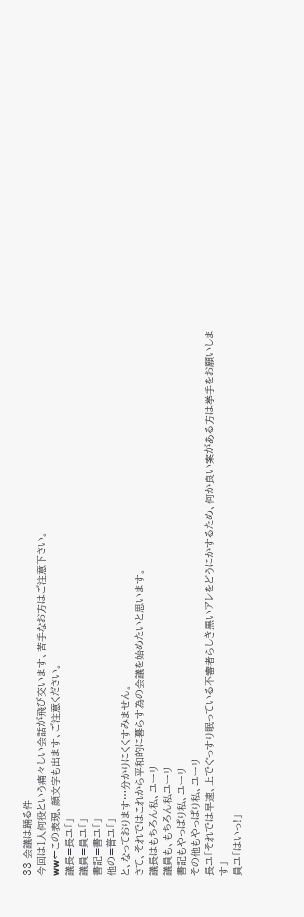33 会議は踊る件
今回は1人何役という痛々しい会話が飛び交います、苦手なお方はご注意下さい。
ww←この表現、顔文字も出ます、ご注意ください。
議長=長ユ「」
議員=員ユ「」
書記=書ユ「」
他の=普ユ「」
と、なっております…分かりにくくすみません。
さて、それではこれから平和的に暮らす為の会議を始めたいと思います。
議長はもちろん私、ユーリ
議員も、もちろん私ユーリ
書記もやっぱり私、ユーリ
その他もやっぱり私、ユーリ
長ユ「それでは早速、上でぐっすり眠っている不審者らしき黒いアレをどうにかするため、何か良い案がある方は挙手をお願いします」
員ユ「はいっ!」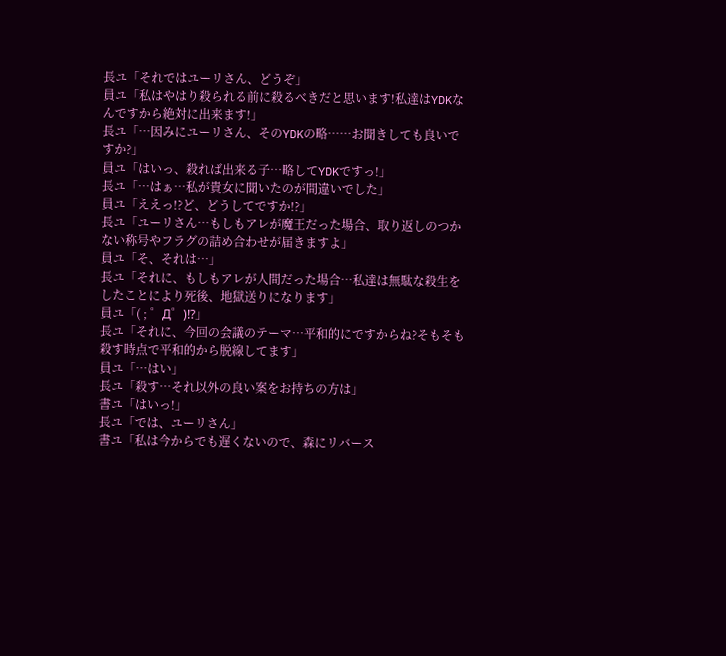長ユ「それではユーリさん、どうぞ」
員ユ「私はやはり殺られる前に殺るべきだと思います!私達はYDKなんですから絶対に出来ます!」
長ユ「…因みにユーリさん、そのYDKの略……お聞きしても良いですか?」
員ユ「はいっ、殺れば出来る子…略してYDKですっ!」
長ユ「…はぁ…私が貴女に聞いたのが間違いでした」
員ユ「ええっ!?ど、どうしてですか!?」
長ユ「ユーリさん…もしもアレが魔王だった場合、取り返しのつかない称号やフラグの詰め合わせが届きますよ」
員ユ「そ、それは…」
長ユ「それに、もしもアレが人間だった場合…私達は無駄な殺生をしたことにより死後、地獄送りになります」
員ユ「( ; ゜Д゜)!?」
長ユ「それに、今回の会議のテーマ…平和的にですからね?そもそも殺す時点で平和的から脱線してます」
員ユ「…はい」
長ユ「殺す…それ以外の良い案をお持ちの方は」
書ユ「はいっ!」
長ユ「では、ユーリさん」
書ユ「私は今からでも遅くないので、森にリバース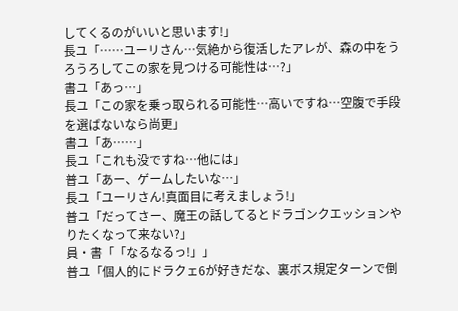してくるのがいいと思います!」
長ユ「……ユーリさん…気絶から復活したアレが、森の中をうろうろしてこの家を見つける可能性は…?」
書ユ「あっ…」
長ユ「この家を乗っ取られる可能性…高いですね…空腹で手段を選ばないなら尚更」
書ユ「あ……」
長ユ「これも没ですね…他には」
普ユ「あー、ゲームしたいな…」
長ユ「ユーリさん!真面目に考えましょう!」
普ユ「だってさー、魔王の話してるとドラゴンクエッションやりたくなって来ない?」
員・書「「なるなるっ!」」
普ユ「個人的にドラクェ6が好きだな、裏ボス規定ターンで倒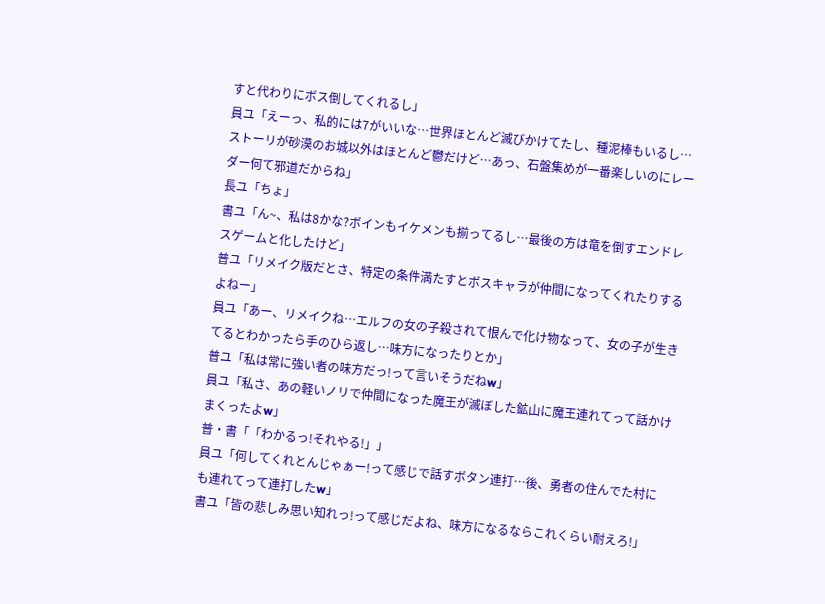すと代わりにボス倒してくれるし」
員ユ「えーっ、私的には7がいいな…世界ほとんど滅びかけてたし、種泥棒もいるし…ストーリが砂漠のお城以外はほとんど鬱だけど…あっ、石盤集めが一番楽しいのにレーダー何て邪道だからね」
長ユ「ちょ」
書ユ「ん~、私は8かな?ボインもイケメンも揃ってるし…最後の方は竜を倒すエンドレスゲームと化したけど」
普ユ「リメイク版だとさ、特定の条件満たすとボスキャラが仲間になってくれたりするよねー」
員ユ「あー、リメイクね…エルフの女の子殺されて恨んで化け物なって、女の子が生きてるとわかったら手のひら返し…味方になったりとか」
普ユ「私は常に強い者の味方だっ!って言いそうだねw」
員ユ「私さ、あの軽いノリで仲間になった魔王が滅ぼした鉱山に魔王連れてって話かけまくったよw」
普・書「「わかるっ!それやる!」」
員ユ「何してくれとんじゃぁー!って感じで話すボタン連打…後、勇者の住んでた村にも連れてって連打したw」
書ユ「皆の悲しみ思い知れっ!って感じだよね、味方になるならこれくらい耐えろ!」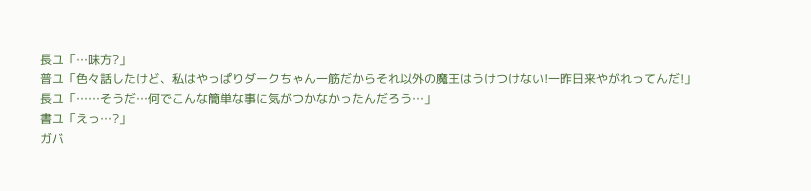長ユ「…味方?」
普ユ「色々話したけど、私はやっぱりダークちゃん一筋だからそれ以外の魔王はうけつけない!一昨日来やがれってんだ!」
長ユ「……そうだ…何でこんな簡単な事に気がつかなかったんだろう…」
書ユ「えっ…?」
ガバ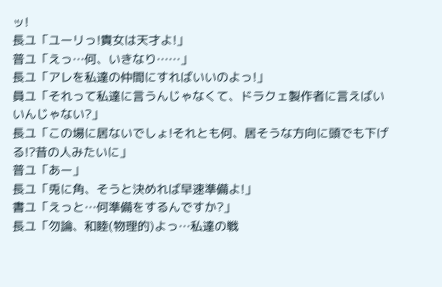ッ!
長ユ「ユーリっ!貴女は天才よ!」
普ユ「えっ…何、いきなり……」
長ユ「アレを私達の仲間にすればいいのよっ!」
員ユ「それって私達に言うんじゃなくて、ドラクェ製作者に言えばいいんじゃない?」
長ユ「この場に居ないでしょ!それとも何、居そうな方向に頭でも下げる!?昔の人みたいに」
普ユ「あー」
長ユ「兎に角、そうと決めれば早速準備よ!」
書ユ「えっと…何準備をするんですか?」
長ユ「勿論、和睦(物理的)よっ…私達の戦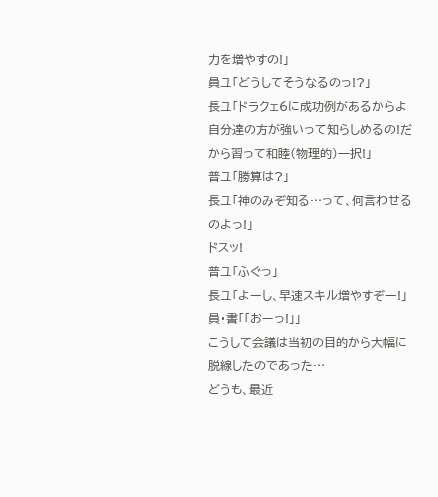力を増やすの!」
員ユ「どうしてそうなるのっ!?」
長ユ「ドラクェ6に成功例があるからよ自分達の方が強いって知らしめるの!だから習って和睦(物理的)一択!」
普ユ「勝算は?」
長ユ「神のみぞ知る…って、何言わせるのよっ!」
ドスッ!
普ユ「ふぐっ」
長ユ「よーし、早速スキル増やすぞー!」
員・書「「おーっ!」」
こうして会議は当初の目的から大幅に脱線したのであった…
どうも、最近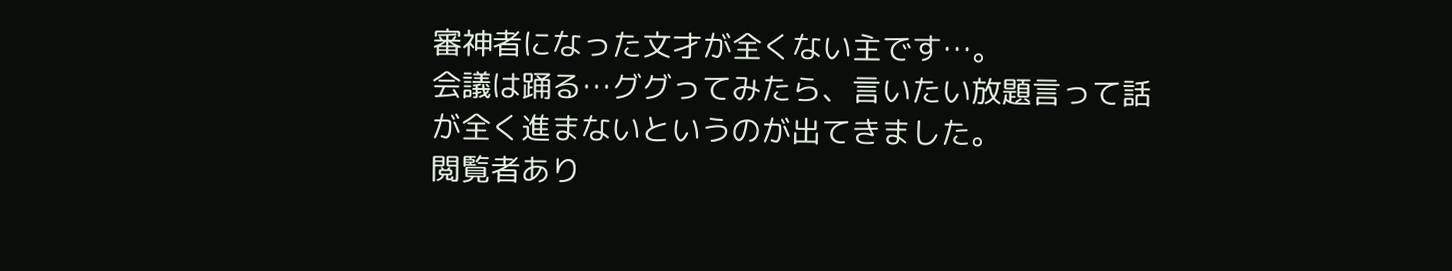審神者になった文才が全くない主です…。
会議は踊る…ググってみたら、言いたい放題言って話が全く進まないというのが出てきました。
閲覧者あり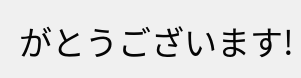がとうございます!